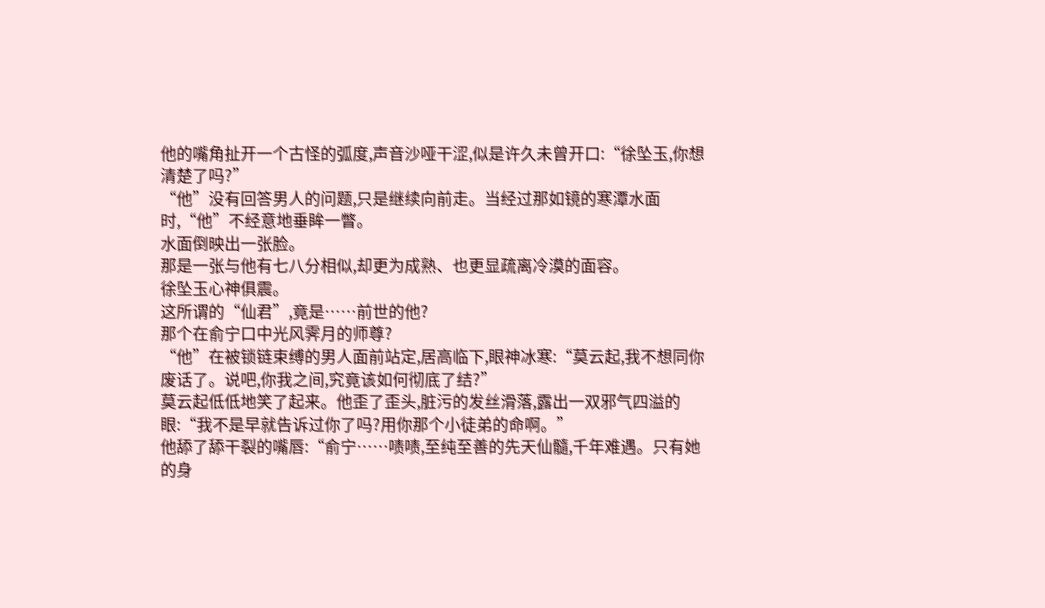他的嘴角扯开一个古怪的弧度,声音沙哑干涩,似是许久未曾开口:“徐坠玉,你想清楚了吗?”
“他”没有回答男人的问题,只是继续向前走。当经过那如镜的寒潭水面时,“他”不经意地垂眸一瞥。
水面倒映出一张脸。
那是一张与他有七八分相似,却更为成熟、也更显疏离冷漠的面容。
徐坠玉心神俱震。
这所谓的“仙君”,竟是……前世的他?
那个在俞宁口中光风霁月的师尊?
“他”在被锁链束缚的男人面前站定,居高临下,眼神冰寒:“莫云起,我不想同你废话了。说吧,你我之间,究竟该如何彻底了结?”
莫云起低低地笑了起来。他歪了歪头,脏污的发丝滑落,露出一双邪气四溢的眼:“我不是早就告诉过你了吗?用你那个小徒弟的命啊。”
他舔了舔干裂的嘴唇:“俞宁……啧啧,至纯至善的先天仙髓,千年难遇。只有她的身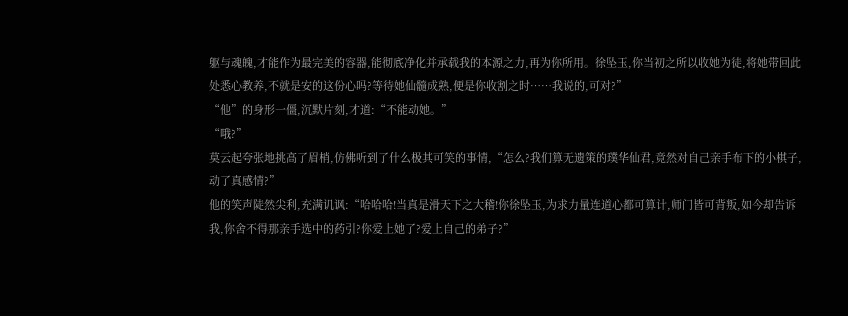躯与魂魄,才能作为最完美的容器,能彻底净化并承载我的本源之力,再为你所用。徐坠玉,你当初之所以收她为徒,将她带回此处悉心教养,不就是安的这份心吗?等待她仙髓成熟,便是你收割之时……我说的,可对?”
“他”的身形一僵,沉默片刻,才道:“不能动她。”
“哦?”
莫云起夸张地挑高了眉梢,仿佛听到了什么极其可笑的事情,“怎么?我们算无遗策的璞华仙君,竟然对自己亲手布下的小棋子,动了真感情?”
他的笑声陡然尖利,充满讥讽:“哈哈哈!当真是滑天下之大稽!你徐坠玉,为求力量连道心都可算计,师门皆可背叛,如今却告诉我,你舍不得那亲手选中的药引?你爱上她了?爱上自己的弟子?”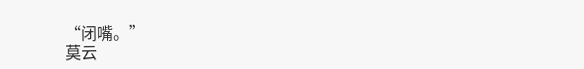“闭嘴。”
莫云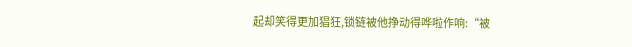起却笑得更加猖狂,锁链被他挣动得哗啦作响:“被